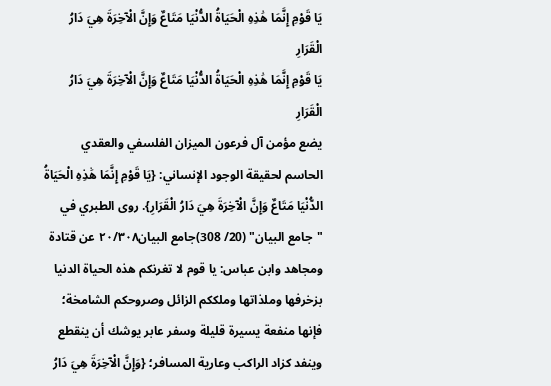يَا قَوْمِ إِنَّمَا هَٰذِهِ الْحَيَاةُ الدُّنْيَا مَتَاعٌ وَإِنَّ الْآخِرَةَ هِيَ دَارُ الْقَرَارِ
يَا قَوْمِ إِنَّمَا هَٰذِهِ الْحَيَاةُ الدُّنْيَا مَتَاعٌ وَإِنَّ الْآخِرَةَ هِيَ دَارُ الْقَرَارِ
يضع مؤمن آل فرعون الميزان الفلسفي والعقدي الحاسم لحقيقة الوجود الإنساني: {يَا قَوْمِ إِنَّمَا هَٰذِهِ الْحَيَاةُ الدُّنْيَا مَتَاعٌ وَإِنَّ الْآخِرَةَ هِيَ دَارُ الْقَرَارِ}. روى الطبري في "جامع البيان" (20/ 308)جامع البيان٢٠/٣٠٨ عن قتادة ومجاهد وابن عباس: يا قوم لا تغرنكم هذه الحياة الدنيا بزخرفها وملذاتها وملككم الزائل وصروحكم الشامخة؛ فإنها منفعة يسيرة قليلة وسفر عابر يوشك أن ينقطع وينفد كزاد الراكب وعارية المسافر؛ {وَإِنَّ الْآخِرَةَ هِيَ دَارُ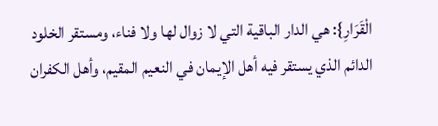الْقَرَارِ}: هي الدار الباقية التي لا زوال لها ولا فناء، ومستقر الخلود الدائم الذي يستقر فيه أهل الإيمان في النعيم المقيم، وأهل الكفران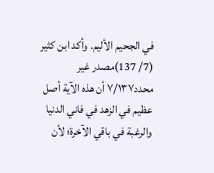في الجحيم الأليم. وأكد ابن كثير (7/ 137)مصدر غير محدد٧/١٣٧ أن هذه الآية أصل عظيم في الزهد في فاني الدنيا والرغبة في باقي الآخرة؛ لأن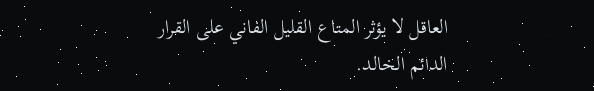العاقل لا يؤثر المتاع القليل الفاني على القرار الدائم الخالد.